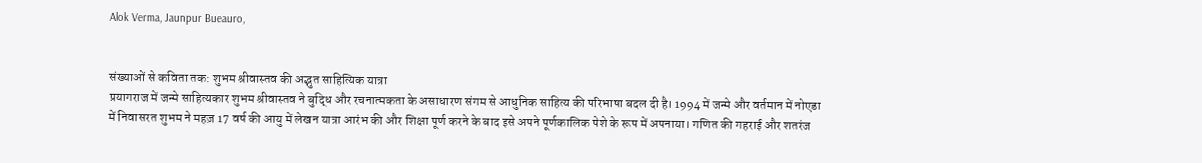Alok Verma, Jaunpur Bueauro,


संख्याओं से कविता तक: शुभम श्रीवास्तव की अद्भुत साहित्यिक यात्रा
प्रयागराज में जन्मे साहित्यकार शुभम श्रीवास्तव ने बुद्धि और रचनात्मकता के असाधारण संगम से आधुनिक साहित्य की परिभाषा बदल दी है। 1994 में जन्मे और वर्तमान में नोएडा में निवासरत शुभम ने महज़ 17 वर्ष की आयु में लेखन यात्रा आरंभ की और शिक्षा पूर्ण करने के बाद इसे अपने पूर्णकालिक पेशे के रूप में अपनाया। गणित की गहराई और शतरंज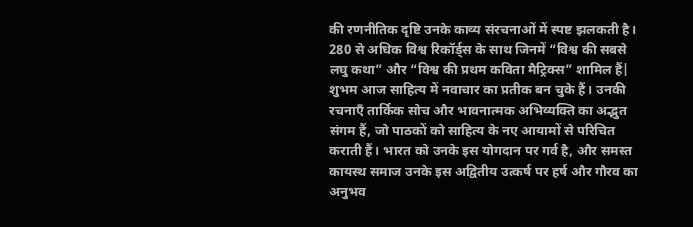की रणनीतिक दृष्टि उनके काव्य संरचनाओं में स्पष्ट झलकती है। 280 से अधिक विश्व रिकॉर्ड्स के साथ जिनमें “विश्व की सबसे लघु कथा” और “विश्व की प्रथम कविता मैट्रिक्स” शामिल हैं| शुभम आज साहित्य में नवाचार का प्रतीक बन चुके हैं। उनकी रचनाएँ तार्किक सोच और भावनात्मक अभिव्यक्ति का अद्भुत संगम हैं, जो पाठकों को साहित्य के नए आयामों से परिचित कराती हैं। भारत को उनके इस योगदान पर गर्व है, और समस्त कायस्थ समाज उनके इस अद्वितीय उत्कर्ष पर हर्ष और गौरव का अनुभव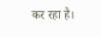कर रहा है।